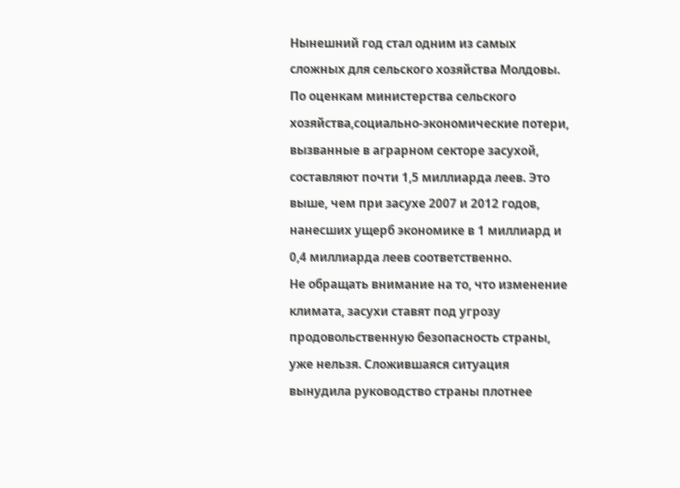Нынешний год стал одним из самых сложных для сельского хозяйства Молдовы. По оценкам министерства сельского хозяйства,социально-экономические потери, вызванные в аграрном секторе засухой, составляют почти 1,5 миллиарда леев. Это выше, чем при засухе 2007 и 2012 годов, нанесших ущерб экономике в 1 миллиард и 0,4 миллиарда леев соответственно.
Не обращать внимание на то, что изменение климата, засухи ставят под угрозу продовольственную безопасность страны, уже нельзя. Сложившаяся ситуация вынудила руководство страны плотнее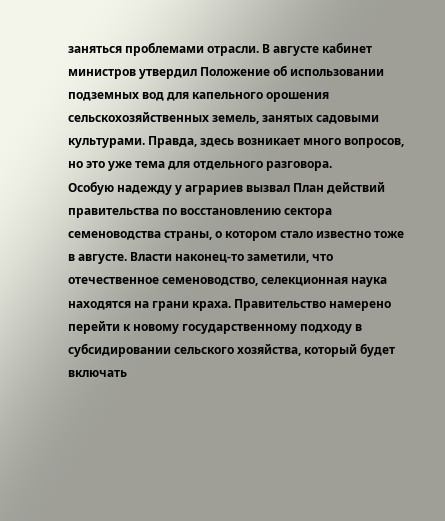заняться проблемами отрасли. В августе кабинет министров утвердил Положение об использовании подземных вод для капельного орошения сельскохозяйственных земель, занятых садовыми культурами. Правда, здесь возникает много вопросов, но это уже тема для отдельного разговора.
Особую надежду у аграриев вызвал План действий правительства по восстановлению сектора семеноводства страны, о котором стало известно тоже в августе. Власти наконец-то заметили, что отечественное семеноводство, селекционная наука находятся на грани краха. Правительство намерено перейти к новому государственному подходу в субсидировании сельского хозяйства, который будет включать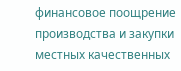финансовое поощрение производства и закупки местных качественных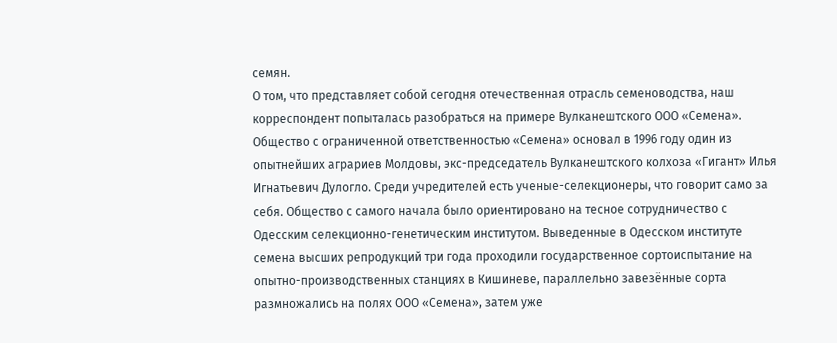семян.
О том, что представляет собой сегодня отечественная отрасль семеноводства, наш корреспондент попыталась разобраться на примере Вулканештского ООО «Семена».
Общество с ограниченной ответственностью «Семена» основал в 1996 году один из опытнейших аграриев Молдовы, экс-председатель Вулканештского колхоза «Гигант» Илья Игнатьевич Дулогло. Среди учредителей есть ученые-селекционеры, что говорит само за себя. Общество с самого начала было ориентировано на тесное сотрудничество с Одесским селекционно-генетическим институтом. Выведенные в Одесском институте семена высших репродукций три года проходили государственное сортоиспытание на опытно-производственных станциях в Кишиневе, параллельно завезённые сорта размножались на полях ООО «Семена», затем уже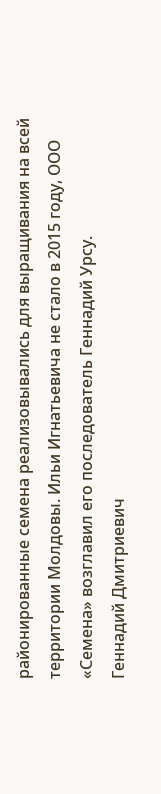районированные семена реализовывались для выращивания на всей территории Молдовы. Ильи Игнатьевича не стало в 2015 году, ООО «Семена» возглавил его последователь Геннадий Урсу.
Геннадий Дмитриевич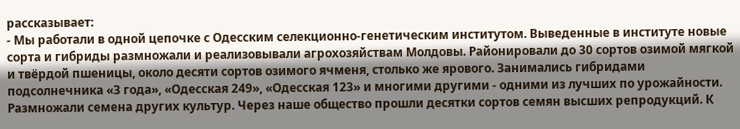рассказывает:
- Мы работали в одной цепочке с Одесским селекционно-генетическим институтом. Выведенные в институте новые сорта и гибриды размножали и реализовывали агрохозяйствам Молдовы. Районировали до 30 сортов озимой мягкой и твёрдой пшеницы, около десяти сортов озимого ячменя, столько же ярового. Занимались гибридами подсолнечника «З года», «Одесская 249», «Одесская 123» и многими другими - одними из лучших по урожайности. Размножали семена других культур. Через наше общество прошли десятки сортов семян высших репродукций. К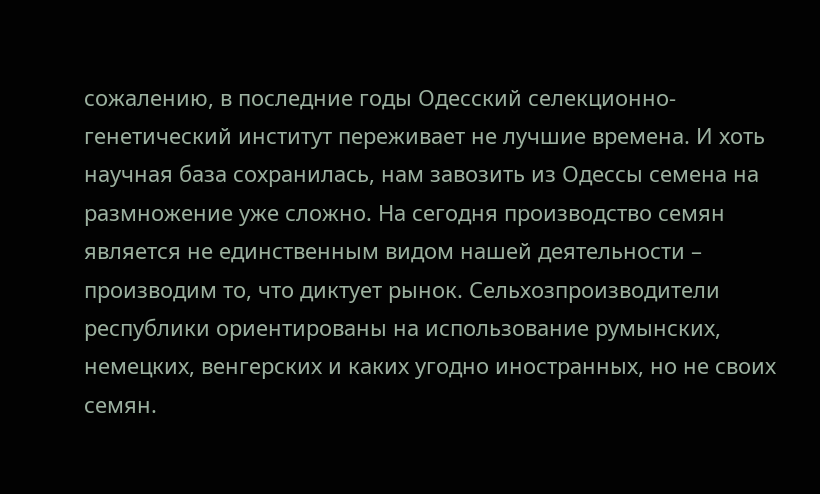сожалению, в последние годы Одесский селекционно-генетический институт переживает не лучшие времена. И хоть научная база сохранилась, нам завозить из Одессы семена на размножение уже сложно. На сегодня производство семян является не единственным видом нашей деятельности – производим то, что диктует рынок. Сельхозпроизводители республики ориентированы на использование румынских, немецких, венгерских и каких угодно иностранных, но не своих семян.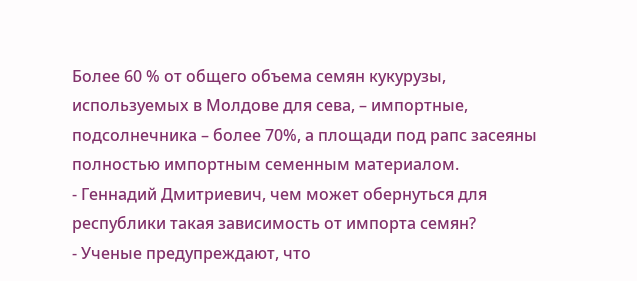Более 60 % от общего объема семян кукурузы, используемых в Молдове для сева, – импортные, подсолнечника – более 70%, а площади под рапс засеяны полностью импортным семенным материалом.
- Геннадий Дмитриевич, чем может обернуться для республики такая зависимость от импорта семян?
- Ученые предупреждают, что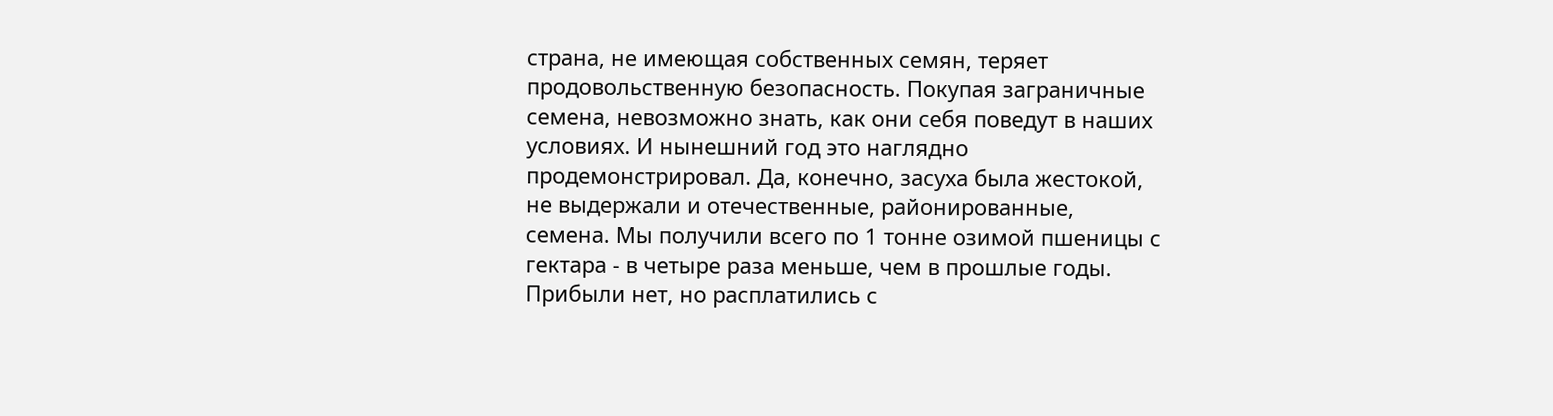страна, не имеющая собственных семян, теряет продовольственную безопасность. Покупая заграничные семена, невозможно знать, как они себя поведут в наших условиях. И нынешний год это наглядно продемонстрировал. Да, конечно, засуха была жестокой, не выдержали и отечественные, районированные, семена. Мы получили всего по 1 тонне озимой пшеницы с гектара - в четыре раза меньше, чем в прошлые годы. Прибыли нет, но расплатились с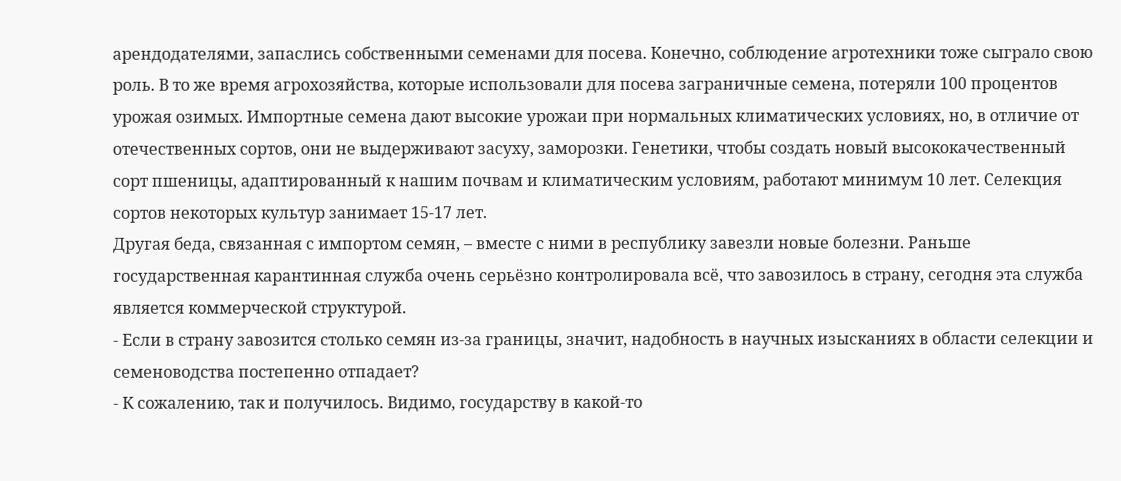арендодателями, запаслись собственными семенами для посева. Конечно, соблюдение агротехники тоже сыграло свою роль. В то же время агрохозяйства, которые использовали для посева заграничные семена, потеряли 100 процентов урожая озимых. Импортные семена дают высокие урожаи при нормальных климатических условиях, но, в отличие от отечественных сортов, они не выдерживают засуху, заморозки. Генетики, чтобы создать новый высококачественный сорт пшеницы, адаптированный к нашим почвам и климатическим условиям, работают минимум 10 лет. Селекция сортов некоторых культур занимает 15-17 лет.
Другая беда, связанная с импортом семян, – вместе с ними в республику завезли новые болезни. Раньше государственная карантинная служба очень серьёзно контролировала всё, что завозилось в страну, сегодня эта служба является коммерческой структурой.
- Если в страну завозится столько семян из-за границы, значит, надобность в научных изысканиях в области селекции и семеноводства постепенно отпадает?
- К сожалению, так и получилось. Видимо, государству в какой-то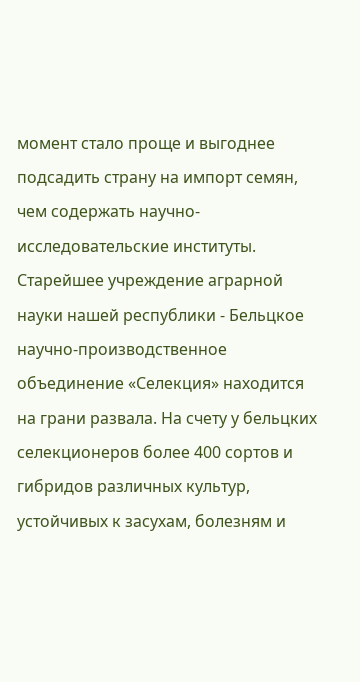момент стало проще и выгоднее подсадить страну на импорт семян, чем содержать научно-исследовательские институты. Старейшее учреждение аграрной науки нашей республики - Бельцкое научно-производственное объединение «Селекция» находится на грани развала. На счету у бельцких селекционеров более 400 сортов и гибридов различных культур, устойчивых к засухам, болезням и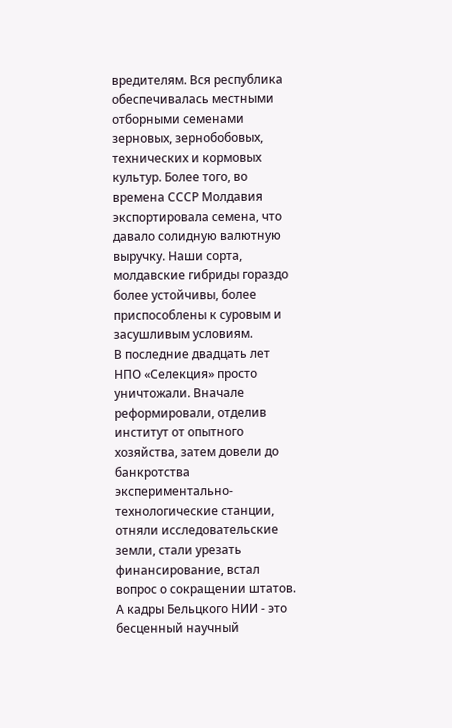вредителям. Вся республика обеспечивалась местными отборными семенами зерновых, зернобобовых, технических и кормовых культур. Более того, во времена СССР Молдавия экспортировала семена, что давало солидную валютную выручку. Наши сорта, молдавские гибриды гораздо более устойчивы, более приспособлены к суровым и засушливым условиям.
В последние двадцать лет НПО «Селекция» просто уничтожали. Вначале реформировали, отделив институт от опытного хозяйства, затем довели до банкротства экспериментально-технологические станции, отняли исследовательские земли, стали урезать финансирование, встал вопрос о сокращении штатов. А кадры Бельцкого НИИ - это бесценный научный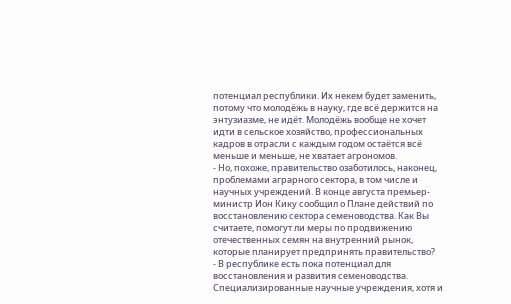потенциал республики. Их некем будет заменить, потому что молодёжь в науку, где всё держится на энтузиазме, не идёт. Молодёжь вообще не хочет идти в сельское хозяйство, профессиональных кадров в отрасли с каждым годом остаётся всё меньше и меньше, не хватает агрономов.
- Но, похоже, правительство озаботилось, наконец, проблемами аграрного сектора, в том числе и научных учреждений. В конце августа премьер-министр Ион Кику сообщил о Плане действий по восстановлению сектора семеноводства. Как Вы считаете, помогут ли меры по продвижению отечественных семян на внутренний рынок, которые планирует предпринять правительство?
- В республике есть пока потенциал для восстановления и развития семеноводства. Специализированные научные учреждения, хотя и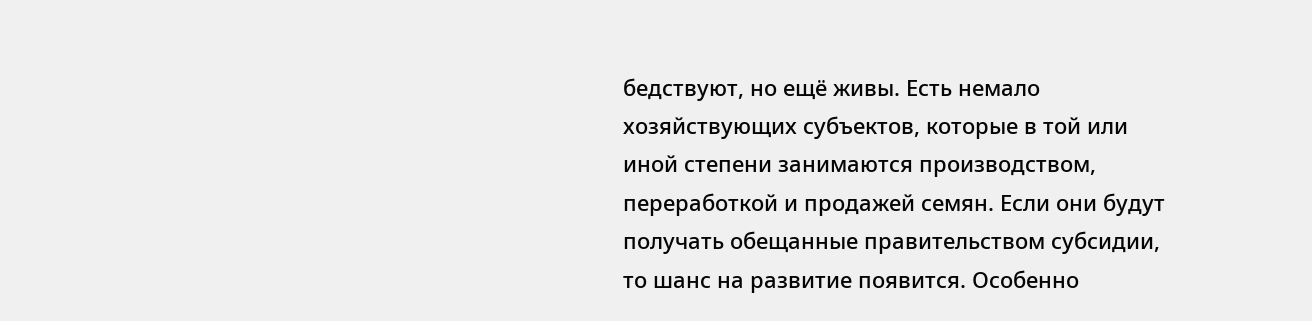бедствуют, но ещё живы. Есть немало хозяйствующих субъектов, которые в той или иной степени занимаются производством, переработкой и продажей семян. Если они будут получать обещанные правительством субсидии, то шанс на развитие появится. Особенно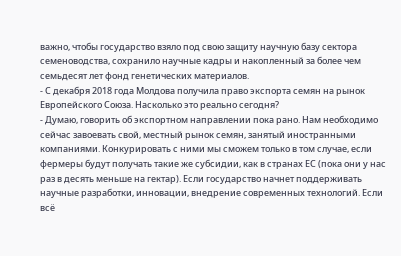важно, чтобы государство взяло под свою защиту научную базу сектора семеноводства, сохранило научные кадры и накопленный за более чем семьдесят лет фонд генетических материалов.
- С декабря 2018 года Молдова получила право экспорта семян на рынок Европейского Союза. Насколько это реально сегодня?
- Думаю, говорить об экспортном направлении пока рано. Нам необходимо сейчас завоевать свой, местный рынок семян, занятый иностранными компаниями. Конкурировать с ними мы сможем только в том случае, если фермеры будут получать такие же субсидии, как в странах ЕС (пока они у нас раз в десять меньше на гектар). Если государство начнет поддерживать научные разработки, инновации, внедрение современных технологий. Если всё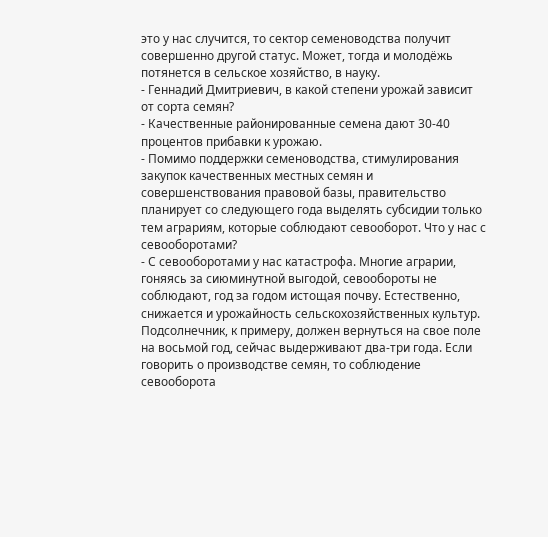это у нас случится, то сектор семеноводства получит совершенно другой статус. Может, тогда и молодёжь потянется в сельское хозяйство, в науку.
- Геннадий Дмитриевич, в какой степени урожай зависит от сорта семян?
- Качественные районированные семена дают 30-40 процентов прибавки к урожаю.
- Помимо поддержки семеноводства, стимулирования закупок качественных местных семян и совершенствования правовой базы, правительство планирует со следующего года выделять субсидии только тем аграриям, которые соблюдают севооборот. Что у нас с севооборотами?
- С севооборотами у нас катастрофа. Многие аграрии, гоняясь за сиюминутной выгодой, севообороты не соблюдают, год за годом истощая почву. Естественно, снижается и урожайность сельскохозяйственных культур. Подсолнечник, к примеру, должен вернуться на свое поле на восьмой год, сейчас выдерживают два-три года. Если говорить о производстве семян, то соблюдение севооборота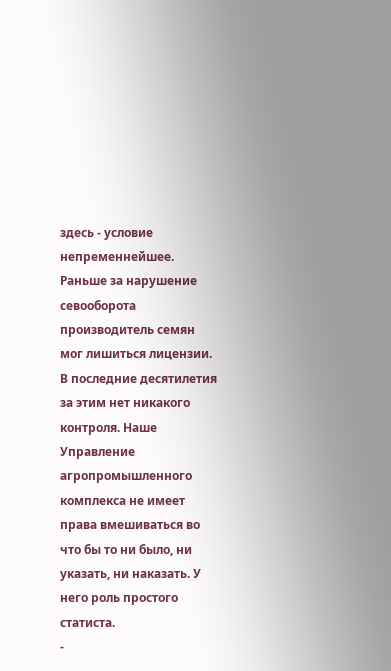здесь - условие непременнейшее. Раньше за нарушение севооборота производитель семян мог лишиться лицензии. В последние десятилетия за этим нет никакого контроля. Наше Управление агропромышленного комплекса не имеет права вмешиваться во что бы то ни было, ни указать, ни наказать. У него роль простого статиста.
-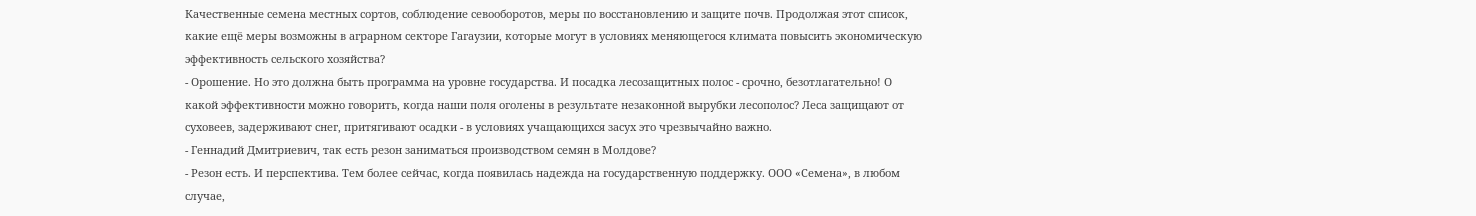Качественные семена местных сортов, соблюдение севооборотов, меры по восстановлению и защите почв. Продолжая этот список, какие ещё меры возможны в аграрном секторе Гагаузии, которые могут в условиях меняющегося климата повысить экономическую эффективность сельского хозяйства?
- Орошение. Но это должна быть программа на уровне государства. И посадка лесозащитных полос - срочно, безотлагательно! О какой эффективности можно говорить, когда наши поля оголены в результате незаконной вырубки лесополос? Леса защищают от суховеев, задерживают снег, притягивают осадки - в условиях учащающихся засух это чрезвычайно важно.
- Геннадий Дмитриевич, так есть резон заниматься производством семян в Молдове?
- Резон есть. И перспектива. Тем более сейчас, когда появилась надежда на государственную поддержку. ООО «Семена», в любом случае,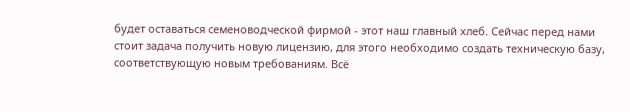будет оставаться семеноводческой фирмой - этот наш главный хлеб. Сейчас перед нами стоит задача получить новую лицензию, для этого необходимо создать техническую базу, соответствующую новым требованиям. Всё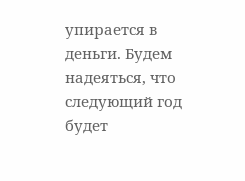упирается в деньги. Будем надеяться, что следующий год будет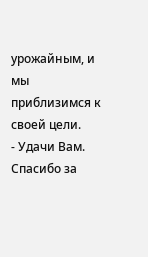урожайным, и мы приблизимся к своей цели.
- Удачи Вам. Спасибо за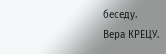беседу.
Вера КРЕЦУ.